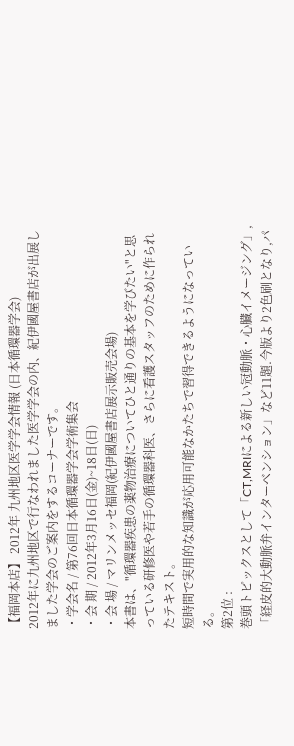【福岡本店】 2012年 九州地区医学学会情報 (日本循環器学会)
2012年に九州地区で行なわれました医学学会の内、紀伊國屋書店が出展しました学会のご案内をするコーナーです。
・学会名 / 第76回日本循環器学会学術集会
・会 期 / 2012年3月16日(金)~18日(日)
・会 場 / マリンメッセ福岡(紀伊國屋書店展示販売会場)
本書は、"循環器疾患の薬物治療についてひと通りの基本を学びたい"と思っている研修医や若手の循環器科医、さらに看護スタッフのために作られたテキスト。
短時間で実用的な知識が応用可能なかたちで習得できるようになっている。
第2位 :
巻頭トピックスとして「CT,MRIによる新しい冠動脈・心臓イメージング」,「経皮的大動脈弁インターベンション」など11題.今版より2色刷となり,パ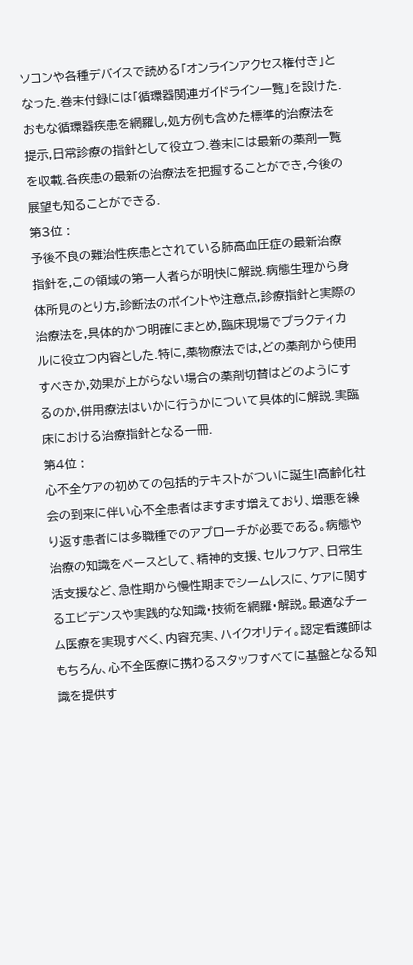ソコンや各種デバイスで読める「オンラインアクセス権付き」となった.巻末付録には「循環器関連ガイドライン一覧」を設けた.おもな循環器疾患を網羅し,処方例も含めた標準的治療法を提示,日常診療の指針として役立つ.巻末には最新の薬剤一覧を収載.各疾患の最新の治療法を把握することができ,今後の展望も知ることができる.
第3位 :
予後不良の難治性疾患とされている肺高血圧症の最新治療指針を,この領域の第一人者らが明快に解説.病態生理から身体所見のとり方,診断法のポイントや注意点,診療指針と実際の治療法を,具体的かつ明確にまとめ,臨床現場でプラクティカルに役立つ内容とした.特に,薬物療法では,どの薬剤から使用すべきか,効果が上がらない場合の薬剤切替はどのようにするのか,併用療法はいかに行うかについて具体的に解説.実臨床における治療指針となる一冊.
第4位 :
心不全ケアの初めての包括的テキストがついに誕生!高齢化社会の到来に伴い心不全患者はますます増えており、増悪を繰り返す患者には多職種でのアプローチが必要である。病態や治療の知識をベースとして、精神的支援、セルフケア、日常生活支援など、急性期から慢性期までシームレスに、ケアに関するエビデンスや実践的な知識・技術を網羅・解説。最適なチーム医療を実現すべく、内容充実、ハイクオリティ。認定看護師はもちろん、心不全医療に携わるスタッフすべてに基盤となる知識を提供す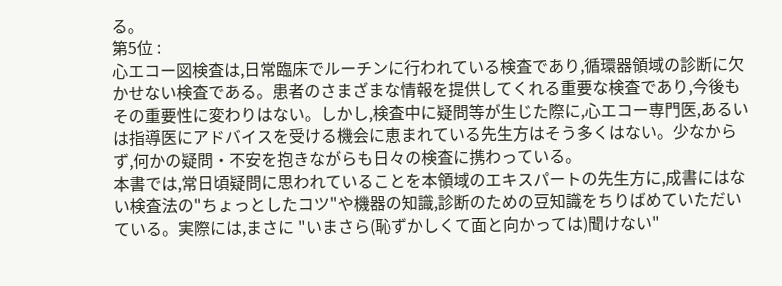る。
第5位 :
心エコー図検査は,日常臨床でルーチンに行われている検査であり,循環器領域の診断に欠かせない検査である。患者のさまざまな情報を提供してくれる重要な検査であり,今後もその重要性に変わりはない。しかし,検査中に疑問等が生じた際に,心エコー専門医,あるいは指導医にアドバイスを受ける機会に恵まれている先生方はそう多くはない。少なからず,何かの疑問・不安を抱きながらも日々の検査に携わっている。
本書では,常日頃疑問に思われていることを本領域のエキスパートの先生方に,成書にはない検査法の"ちょっとしたコツ"や機器の知識,診断のための豆知識をちりばめていただいている。実際には,まさに "いまさら(恥ずかしくて面と向かっては)聞けない"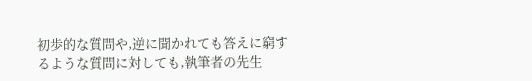初歩的な質問や,逆に聞かれても答えに窮するような質問に対しても,執筆者の先生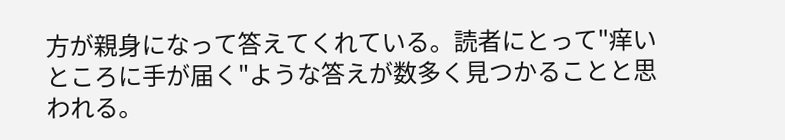方が親身になって答えてくれている。読者にとって"痒いところに手が届く"ような答えが数多く見つかることと思われる。